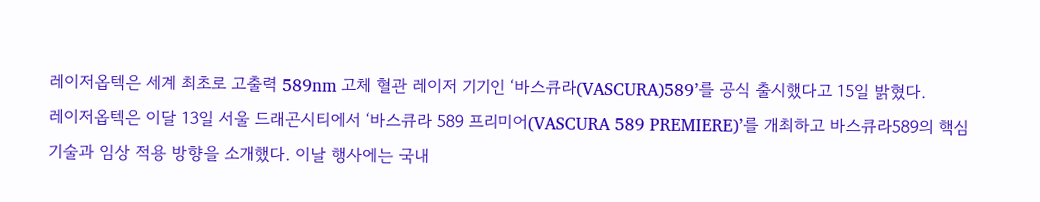레이저옵텍은 세계 최초로 고출력 589nm 고체 혈관 레이저 기기인 ‘바스큐라(VASCURA)589’를 공식 출시했다고 15일 밝혔다.
레이저옵텍은 이달 13일 서울 드래곤시티에서 ‘바스큐라 589 프리미어(VASCURA 589 PREMIERE)’를 개최하고 바스큐라589의 핵심 기술과 임상 적용 방향을 소개했다. 이날 행사에는 국내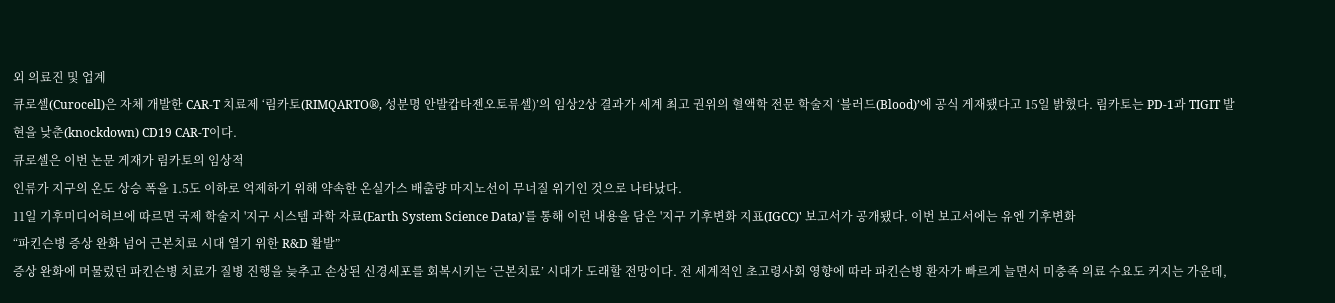외 의료진 및 업계
큐로셀(Curocell)은 자체 개발한 CAR-T 치료제 ‘림카토(RIMQARTO®, 성분명 안발캅타젠오토류셀)’의 임상2상 결과가 세계 최고 권위의 혈액학 전문 학술지 ‘블러드(Blood)’에 공식 게재됐다고 15일 밝혔다. 림카토는 PD-1과 TIGIT 발현을 낮춘(knockdown) CD19 CAR-T이다.
큐로셀은 이번 논문 게재가 림카토의 임상적
인류가 지구의 온도 상승 폭을 1.5도 이하로 억제하기 위해 약속한 온실가스 배출량 마지노선이 무너질 위기인 것으로 나타났다.
11일 기후미디어허브에 따르면 국제 학술지 '지구 시스템 과학 자료(Earth System Science Data)'를 통해 이런 내용을 담은 '지구 기후변화 지표(IGCC)' 보고서가 공개됐다. 이번 보고서에는 유엔 기후변화
“파킨슨병 증상 완화 넘어 근본치료 시대 열기 위한 R&D 활발”
증상 완화에 머물렀던 파킨슨병 치료가 질병 진행을 늦추고 손상된 신경세포를 회복시키는 ‘근본치료’ 시대가 도래할 전망이다. 전 세계적인 초고령사회 영향에 따라 파킨슨병 환자가 빠르게 늘면서 미충족 의료 수요도 커지는 가운데,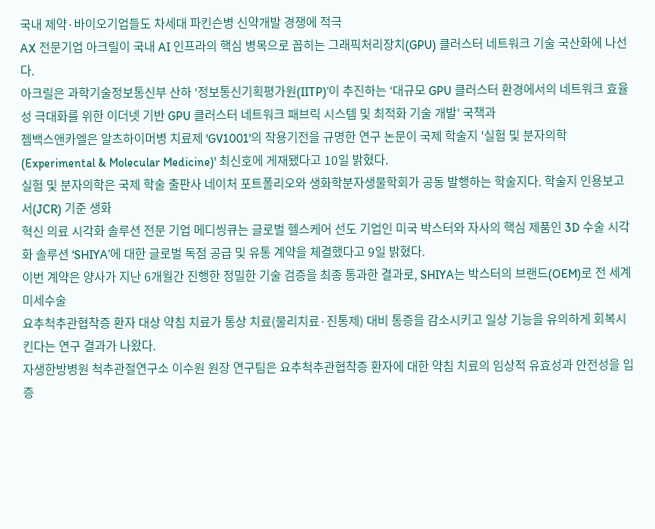국내 제약·바이오기업들도 차세대 파킨슨병 신약개발 경쟁에 적극
AX 전문기업 아크릴이 국내 AI 인프라의 핵심 병목으로 꼽히는 그래픽처리장치(GPU) 클러스터 네트워크 기술 국산화에 나선다.
아크릴은 과학기술정보통신부 산하 ‘정보통신기획평가원(IITP)’이 추진하는 ‘대규모 GPU 클러스터 환경에서의 네트워크 효율성 극대화를 위한 이더넷 기반 GPU 클러스터 네트워크 패브릭 시스템 및 최적화 기술 개발’ 국책과
젬백스앤카엘은 알츠하이머병 치료제 'GV1001'의 작용기전을 규명한 연구 논문이 국제 학술지 '실험 및 분자의학(Experimental & Molecular Medicine)' 최신호에 게재됐다고 10일 밝혔다.
실험 및 분자의학은 국제 학술 출판사 네이처 포트폴리오와 생화학분자생물학회가 공동 발행하는 학술지다. 학술지 인용보고서(JCR) 기준 생화
혁신 의료 시각화 솔루션 전문 기업 메디씽큐는 글로벌 헬스케어 선도 기업인 미국 박스터와 자사의 핵심 제품인 3D 수술 시각화 솔루션 ‘SHIYA’에 대한 글로벌 독점 공급 및 유통 계약을 체결했다고 9일 밝혔다.
이번 계약은 양사가 지난 6개월간 진행한 정밀한 기술 검증을 최종 통과한 결과로, SHIYA는 박스터의 브랜드(OEM)로 전 세계 미세수술
요추척추관협착증 환자 대상 약침 치료가 통상 치료(물리치료·진통제) 대비 통증을 감소시키고 일상 기능을 유의하게 회복시킨다는 연구 결과가 나왔다.
자생한방병원 척추관절연구소 이수원 원장 연구팀은 요추척추관협착증 환자에 대한 약침 치료의 임상적 유효성과 안전성을 입증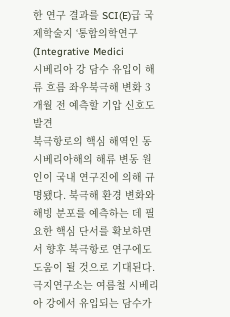한 연구 결과를 SCI(E)급 국제학술지 ‘통합의학연구(Integrative Medici
시베리아 강 담수 유입이 해류 흐름 좌우북극해 변화 3개월 전 예측할 기압 신호도 발견
북극항로의 핵심 해역인 동시베리아해의 해류 변동 원인이 국내 연구진에 의해 규명됐다. 북극해 환경 변화와 해빙 분포를 예측하는 데 필요한 핵심 단서를 확보하면서 향후 북극항로 연구에도 도움이 될 것으로 기대된다.
극지연구소는 여름철 시베리아 강에서 유입되는 담수가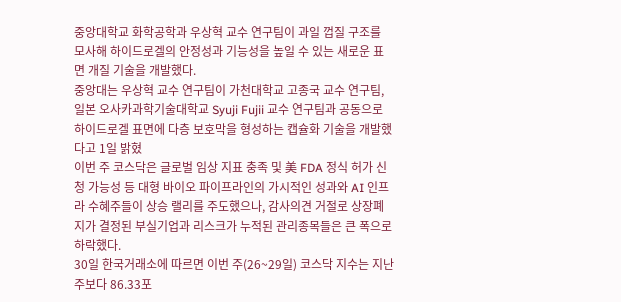중앙대학교 화학공학과 우상혁 교수 연구팀이 과일 껍질 구조를 모사해 하이드로겔의 안정성과 기능성을 높일 수 있는 새로운 표면 개질 기술을 개발했다.
중앙대는 우상혁 교수 연구팀이 가천대학교 고종국 교수 연구팀, 일본 오사카과학기술대학교 Syuji Fujii 교수 연구팀과 공동으로 하이드로겔 표면에 다층 보호막을 형성하는 캡슐화 기술을 개발했다고 1일 밝혔
이번 주 코스닥은 글로벌 임상 지표 충족 및 美 FDA 정식 허가 신청 가능성 등 대형 바이오 파이프라인의 가시적인 성과와 AI 인프라 수혜주들이 상승 랠리를 주도했으나, 감사의견 거절로 상장폐지가 결정된 부실기업과 리스크가 누적된 관리종목들은 큰 폭으로 하락했다.
30일 한국거래소에 따르면 이번 주(26~29일) 코스닥 지수는 지난주보다 86.33포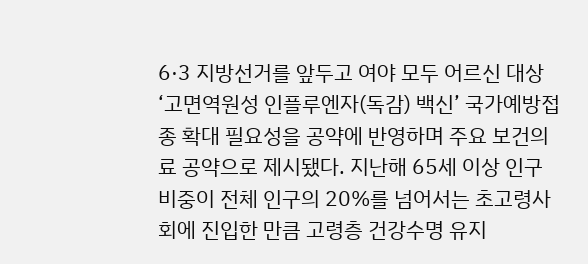6·3 지방선거를 앞두고 여야 모두 어르신 대상 ‘고면역원성 인플루엔자(독감) 백신’ 국가예방접종 확대 필요성을 공약에 반영하며 주요 보건의료 공약으로 제시됐다. 지난해 65세 이상 인구 비중이 전체 인구의 20%를 넘어서는 초고령사회에 진입한 만큼 고령층 건강수명 유지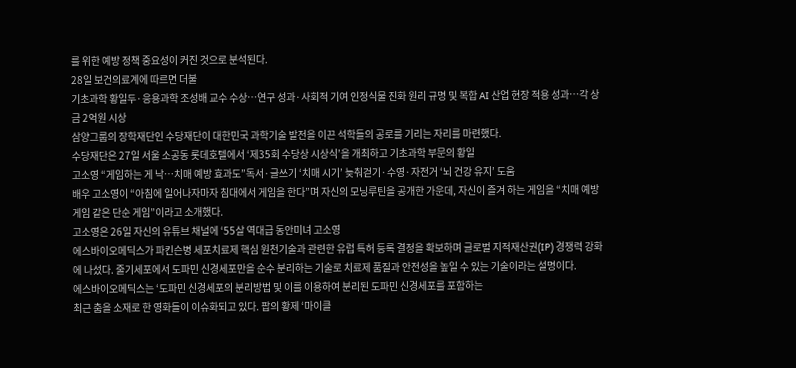를 위한 예방 정책 중요성이 커진 것으로 분석된다.
28일 보건의료계에 따르면 더불
기초과학 황일두·응용과학 조성배 교수 수상…연구 성과·사회적 기여 인정식물 진화 원리 규명 및 복합 AI 산업 현장 적용 성과…각 상금 2억원 시상
삼양그룹의 장학재단인 수당재단이 대한민국 과학기술 발전을 이끈 석학들의 공로를 기리는 자리를 마련했다.
수당재단은 27일 서울 소공동 롯데호텔에서 ‘제35회 수당상 시상식’을 개최하고 기초과학 부문의 황일
고소영 “게임하는 게 낙⋯치매 예방 효과도”독서·글쓰기 ‘치매 시기’ 늦춰걷기·수영·자전거 ‘뇌 건강 유지’ 도움
배우 고소영이 “아침에 일어나자마자 침대에서 게임을 한다”며 자신의 모닝루틴을 공개한 가운데, 자신이 즐겨 하는 게임을 “치매 예방 게임 같은 단순 게임”이라고 소개했다.
고소영은 26일 자신의 유튜브 채널에 ‘55살 역대급 동안미녀 고소영
에스바이오메딕스가 파킨슨병 세포치료제 핵심 원천기술과 관련한 유럽 특허 등록 결정을 확보하며 글로벌 지적재산권(IP) 경쟁력 강화에 나섰다. 줄기세포에서 도파민 신경세포만을 순수 분리하는 기술로 치료제 품질과 안전성을 높일 수 있는 기술이라는 설명이다.
에스바이오메딕스는 ‘도파민 신경세포의 분리방법 및 이를 이용하여 분리된 도파민 신경세포를 포함하는
최근 춤을 소재로 한 영화들이 이슈화되고 있다. 팝의 황제 ‘마이클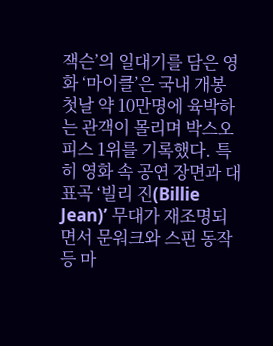잭슨’의 일대기를 담은 영화 ‘마이클’은 국내 개봉 첫날 약 10만명에 육박하는 관객이 몰리며 박스오피스 1위를 기록했다. 특히 영화 속 공연 장면과 대표곡 ‘빌리 진(Billie Jean)’ 무대가 재조명되면서 문워크와 스핀 동작 등 마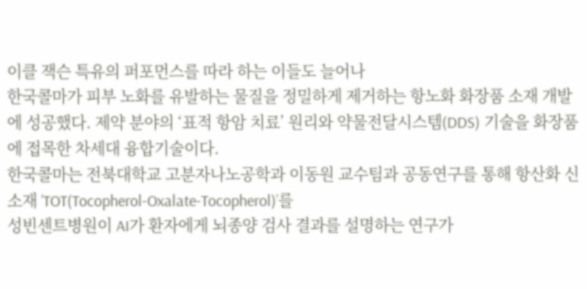이클 잭슨 특유의 퍼포먼스를 따라 하는 이들도 늘어나
한국콜마가 피부 노화를 유발하는 물질을 정밀하게 제거하는 항노화 화장품 소재 개발에 성공했다. 제약 분야의 ‘표적 항암 치료’ 원리와 약물전달시스템(DDS) 기술을 화장품에 접목한 차세대 융합기술이다.
한국콜마는 전북대학교 고분자나노공학과 이동원 교수팀과 공동연구를 통해 항산화 신소재 ’TOT(Tocopherol-Oxalate-Tocopherol)’를
성빈센트병원이 AI가 환자에게 뇌종양 검사 결과를 설명하는 연구가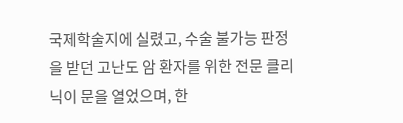국제학술지에 실렸고, 수술 불가능 판정을 받던 고난도 암 환자를 위한 전문 클리닉이 문을 열었으며, 한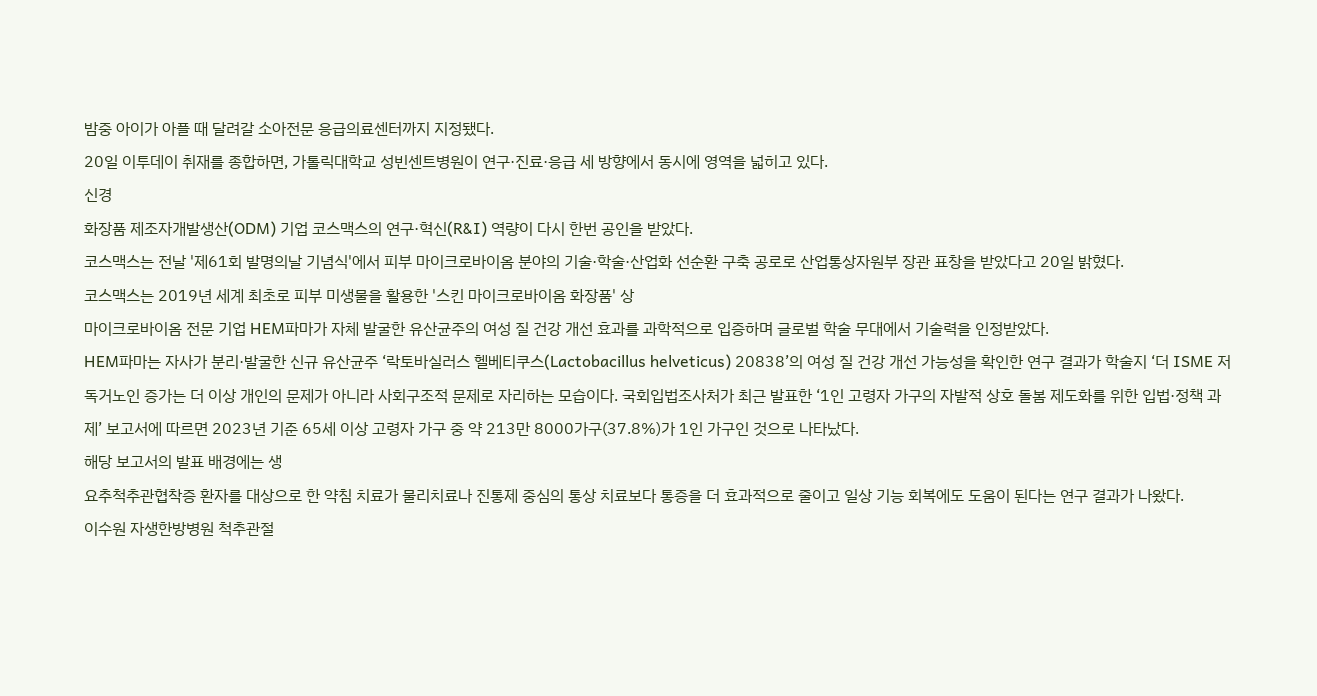밤중 아이가 아플 때 달려갈 소아전문 응급의료센터까지 지정됐다.
20일 이투데이 취재를 종합하면, 가톨릭대학교 성빈센트병원이 연구·진료·응급 세 방향에서 동시에 영역을 넓히고 있다.
신경
화장품 제조자개발생산(ODM) 기업 코스맥스의 연구·혁신(R&I) 역량이 다시 한번 공인을 받았다.
코스맥스는 전날 '제61회 발명의날 기념식'에서 피부 마이크로바이옴 분야의 기술·학술·산업화 선순환 구축 공로로 산업통상자원부 장관 표창을 받았다고 20일 밝혔다.
코스맥스는 2019년 세계 최초로 피부 미생물을 활용한 '스킨 마이크로바이옴 화장품' 상
마이크로바이옴 전문 기업 HEM파마가 자체 발굴한 유산균주의 여성 질 건강 개선 효과를 과학적으로 입증하며 글로벌 학술 무대에서 기술력을 인정받았다.
HEM파마는 자사가 분리·발굴한 신규 유산균주 ‘락토바실러스 헬베티쿠스(Lactobacillus helveticus) 20838’의 여성 질 건강 개선 가능성을 확인한 연구 결과가 학술지 ‘더 ISME 저
독거노인 증가는 더 이상 개인의 문제가 아니라 사회구조적 문제로 자리하는 모습이다. 국회입법조사처가 최근 발표한 ‘1인 고령자 가구의 자발적 상호 돌봄 제도화를 위한 입법·정책 과제’ 보고서에 따르면 2023년 기준 65세 이상 고령자 가구 중 약 213만 8000가구(37.8%)가 1인 가구인 것으로 나타났다.
해당 보고서의 발표 배경에는 생
요추척추관협착증 환자를 대상으로 한 약침 치료가 물리치료나 진통제 중심의 통상 치료보다 통증을 더 효과적으로 줄이고 일상 기능 회복에도 도움이 된다는 연구 결과가 나왔다.
이수원 자생한방병원 척추관절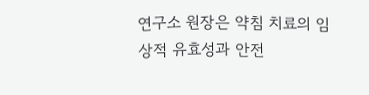연구소 원장은 약침 치료의 임상적 유효성과 안전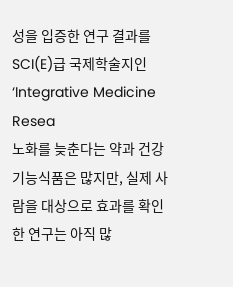성을 입증한 연구 결과를 SCI(E)급 국제학술지인 ‘Integrative Medicine Resea
노화를 늦춘다는 약과 건강기능식품은 많지만, 실제 사람을 대상으로 효과를 확인한 연구는 아직 많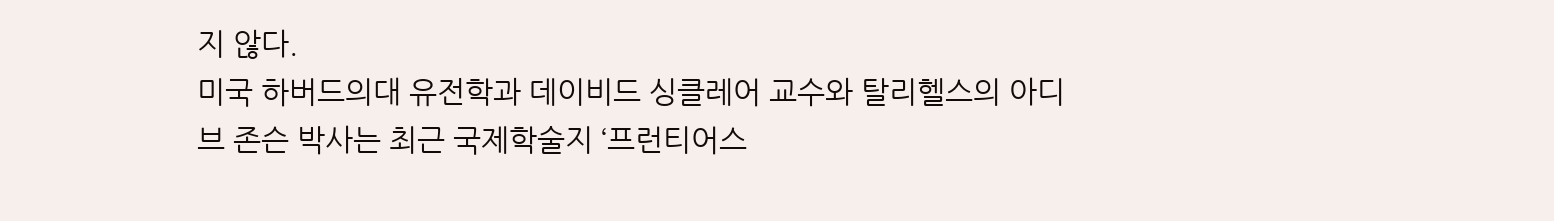지 않다.
미국 하버드의대 유전학과 데이비드 싱클레어 교수와 탈리헬스의 아디브 존슨 박사는 최근 국제학술지 ‘프런티어스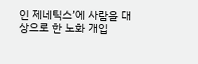인 제네틱스’에 사람을 대상으로 한 노화 개입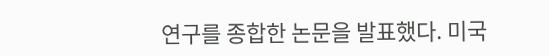연구를 종합한 논문을 발표했다. 미국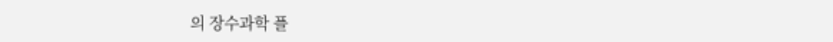의 장수과학 플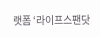랫폼 ‘라이프스팬닷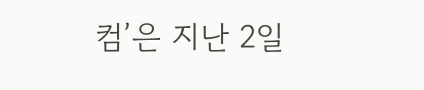컴’은 지난 2일